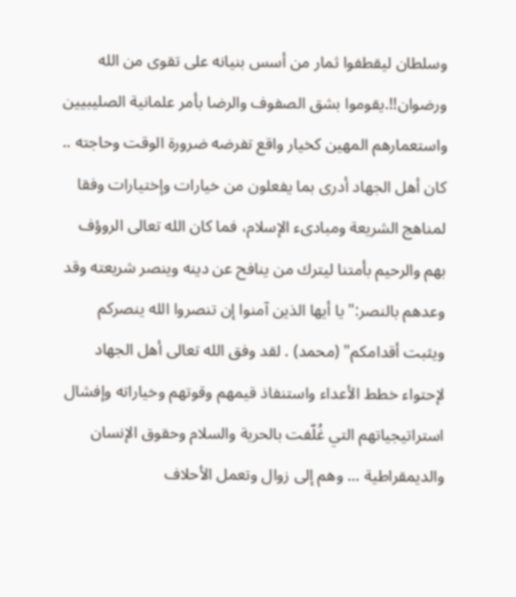وسلطان ليقطفوا ثمار من أسس بنيانه على تقوى من الله ورضوان!!.يقوموا بشق الصفوف والرضا بأمر علمانية الصليبيين واستعمارهم المهين كخيار واقع تفرضه ضرورة الوقت وحاجته .. كان أهل الجهاد أدرى بما يفعلون من خيارات وإختيارات وفقا لمناهج الشريعة ومبادىء الإسلام، فما كان الله تعالى الروؤف بهم والرحيم بأمتنا ليترك من ينافح عن دينه وينصر شريعته وقد وعدهم بالنصر:"يا أيها الذين آمنوا إن تنصروا الله ينصركم ويثبت أقدامكم" (محمد) . لقد وفق الله تعالى أهل الجهاد لإحتواء خطط الأعداء واستنفاذ قيمهم وقوتهم وخياراته وإفشال استراتيجياتهم التي غُلّفت بالحرية والسلام وحقوق الإنسان والديمقراطية ... وهم إلى زوال وتعمل الأحلاف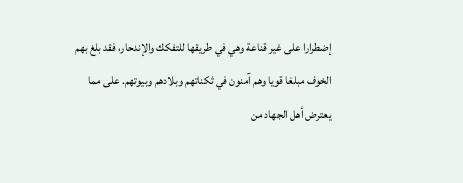إضطرارا على غير قناعة وهي في طريقها للتفكك والإندحار، فقد بلغ بهم الخوف مبلغا قويا وهم آمنون في ثكناتهم وبلادهم وبيوتهم. على مما يعترض أهل الجهاد من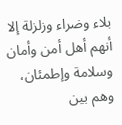بلاء وضراء وزلزلة إلا أنهم أهل أمن وأمان وسلامة وإطمئان، وهم بين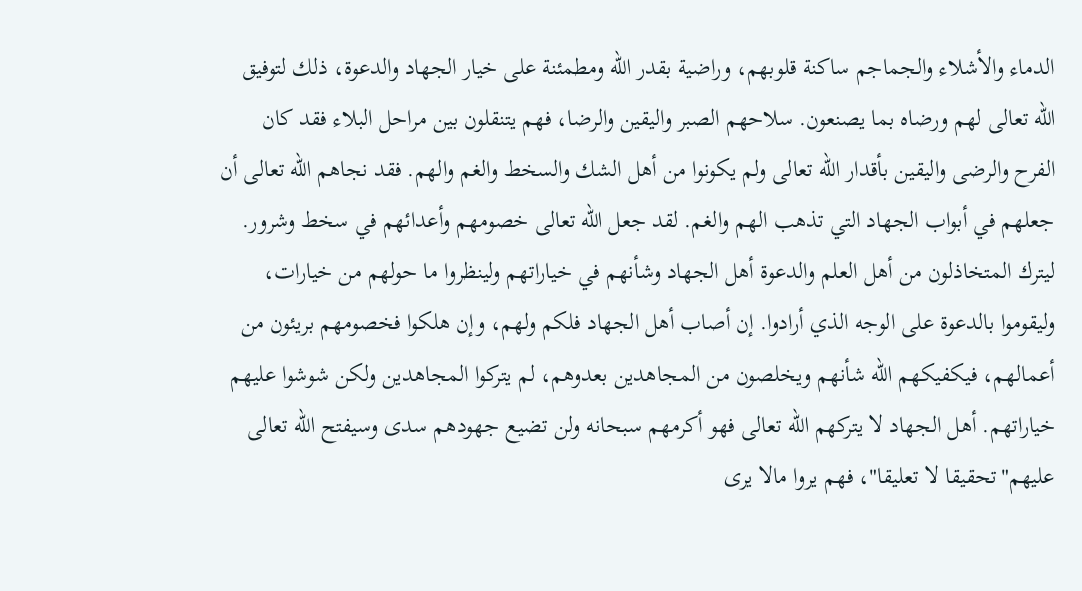الدماء والأشلاء والجماجم ساكنة قلوبهم، وراضية بقدر الله ومطمئنة على خيار الجهاد والدعوة، ذلك لتوفيق الله تعالى لهم ورضاه بما يصنعون. سلاحهم الصبر واليقين والرضا، فهم يتنقلون بين مراحل البلاء فقد كان الفرح والرضى واليقين بأقدار الله تعالى ولم يكونوا من أهل الشك والسخط والغم والهم. فقد نجاهم الله تعالى أن جعلهم في أبواب الجهاد التي تذهب الهم والغم. لقد جعل الله تعالى خصومهم وأعدائهم في سخط وشرور. ليترك المتخاذلون من أهل العلم والدعوة أهل الجهاد وشأنهم في خياراتهم ولينظروا ما حولهم من خيارات، وليقوموا بالدعوة على الوجه الذي أرادوا. إن أصاب أهل الجهاد فلكم ولهم، وإن هلكوا فخصومهم بريئون من أعمالهم، فيكفيكهم الله شأنهم ويخلصون من المجاهدين بعدوهم، لم يتركوا المجاهدين ولكن شوشوا عليهم خياراتهم. أهل الجهاد لا يتركهم الله تعالى فهو أكرمهم سبحانه ولن تضيع جهودهم سدى وسيفتح الله تعالى عليهم"تحقيقا لا تعليقا"، فهم يروا مالا يرى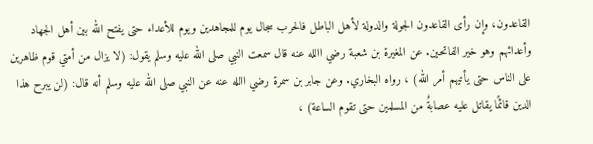القاعدون، وإن رأى القاعدون الجولة والدولة لأهل الباطل فالحرب سجال يوم للمجاهدين ويوم للأعداء حتى يفتح الله بين أهل الجهاد وأعدائهم وهو خير الفاتحين. عن المغيرة بن شعبة رضي االله عنه قال سمعت النبي صلى الله عليه وسلم يقول: (لا يزال من أمتي قوم ظاهرين على الناس حتى يأتيهم أمر الله) ، رواه البخاري. وعن جابر بن سمرة رضي االله عنه عن النبي صلى الله عليه وسلم أنه قال: (لن يبرح هذا الدين قائمًا يقاتل عليه عصابةٌ من المسلمين حتى تقوم الساعة) ،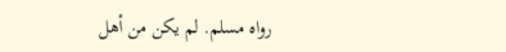رواه مسلم. لم يكن من أهل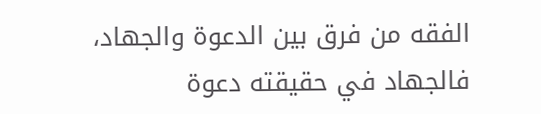الفقه من فرق بين الدعوة والجهاد، فالجهاد في حقيقته دعوة